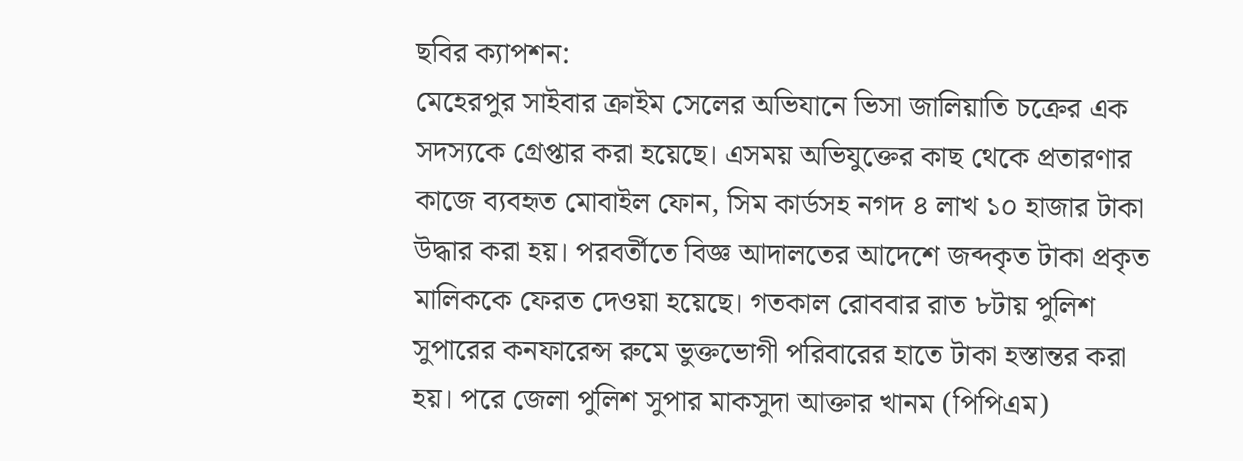ছবির ক্যাপশন:
মেহেরপুর সাইবার ক্রাইম সেলের অভিযানে ভিসা জালিয়াতি চক্রের এক সদস্যকে গ্রেপ্তার করা হয়েছে। এসময় অভিযুক্তের কাছ থেকে প্রতারণার কাজে ব্যবহৃত মোবাইল ফোন, সিম কার্ডসহ নগদ ৪ লাখ ১০ হাজার টাকা উদ্ধার করা হয়। পরবর্তীতে বিজ্ঞ আদালতের আদেশে জব্দকৃত টাকা প্রকৃত মালিককে ফেরত দেওয়া হয়েছে। গতকাল রোববার রাত ৮টায় পুলিশ সুপারের কনফারেন্স রুমে ভুক্তভোগী পরিবারের হাতে টাকা হস্তান্তর করা হয়। পরে জেলা পুলিশ সুপার মাকসুদা আক্তার খানম (পিপিএম)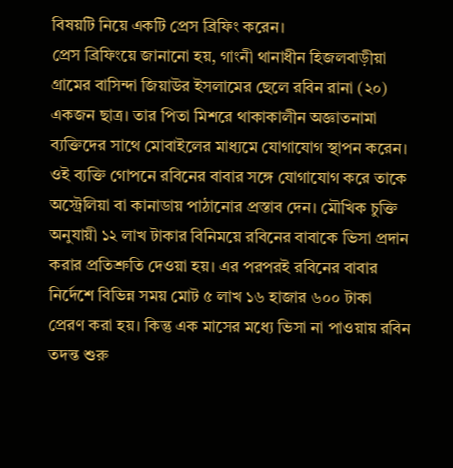বিষয়টি নিয়ে একটি প্রেস ব্রিফিং করেন।
প্রেস ব্রিফিংয়ে জানানো হয়, গাংনী থানাধীন হিজলবাড়ীয়া গ্রামের বাসিন্দা জিয়াউর ইসলামের ছেলে রবিন রানা (২০) একজন ছাত্র। তার পিতা মিশরে থাকাকালীন অজ্ঞাতনামা ব্যক্তিদের সাথে মোবাইলের মাধ্যমে যোগাযোগ স্থাপন করেন। ওই ব্যক্তি গোপনে রবিনের বাবার সঙ্গে যোগাযোগ করে তাকে অস্ট্রেলিয়া বা কানাডায় পাঠানোর প্রস্তাব দেন। মৌখিক চুক্তি অনুযায়ী ১২ লাখ টাকার বিনিময়ে রবিনের বাবাকে ভিসা প্রদান করার প্রতিশ্রুতি দেওয়া হয়। এর পরপরই রবিনের বাবার নির্দেশে বিভিন্ন সময় মোট ৫ লাখ ১৬ হাজার ৬০০ টাকা প্রেরণ করা হয়। কিন্তু এক মাসের মধ্যে ভিসা না পাওয়ায় রবিন তদন্ত শুরু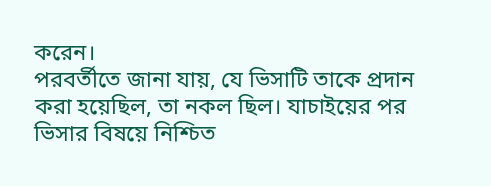করেন।
পরবর্তীতে জানা যায়, যে ভিসাটি তাকে প্রদান করা হয়েছিল, তা নকল ছিল। যাচাইয়ের পর ভিসার বিষয়ে নিশ্চিত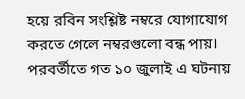হয়ে রবিন সংশ্লিষ্ট নম্বরে যোগাযোগ করতে গেলে নম্বরগুলো বন্ধ পায়। পরবর্তীতে গত ১০ জুলাই এ ঘটনায়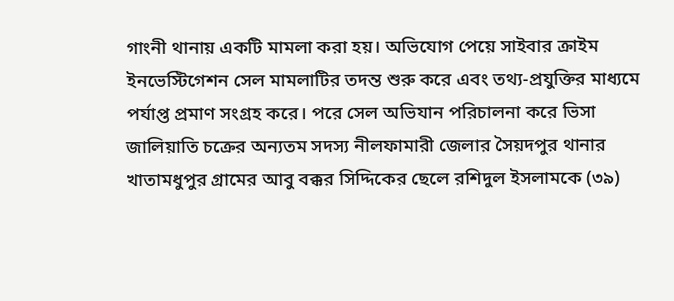গাংনী থানায় একটি মামলা করা হয়। অভিযোগ পেয়ে সাইবার ক্রাইম ইনভেস্টিগেশন সেল মামলাটির তদন্ত শুরু করে এবং তথ্য-প্রযুক্তির মাধ্যমে পর্যাপ্ত প্রমাণ সংগ্রহ করে। পরে সেল অভিযান পরিচালনা করে ভিসা জালিয়াতি চক্রের অন্যতম সদস্য নীলফামারী জেলার সৈয়দপুর থানার খাতামধুপুর গ্রামের আবু বক্কর সিদ্দিকের ছেলে রশিদুল ইসলামকে (৩৯)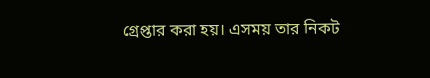গ্রেপ্তার করা হয়। এসময় তার নিকট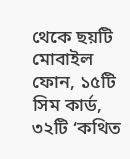থেকে ছয়টি মোবাইল ফোন, ১৫টি সিম কার্ড, ৩২টি ‘কথিত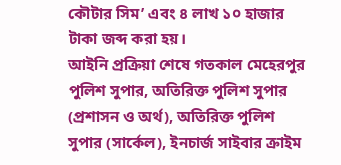কৌটার সিম’ এবং ৪ লাখ ১০ হাজার টাকা জব্দ করা হয়।
আইনি প্রক্রিয়া শেষে গতকাল মেহেরপুর পুলিশ সুপার, অতিরিক্ত পুলিশ সুপার (প্রশাসন ও অর্থ), অতিরিক্ত পুলিশ সুপার (সার্কেল), ইনচার্জ সাইবার ক্রাইম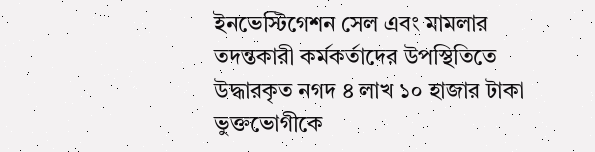ইনভেস্টিগেশন সেল এবং মামলার তদন্তকারী কর্মকর্তাদের উপস্থিতিতে উদ্ধারকৃত নগদ ৪ লাখ ১০ হাজার টাকা ভুক্তভোগীকে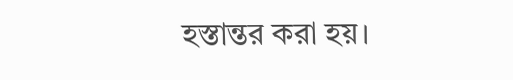হস্তান্তর করা হয়।